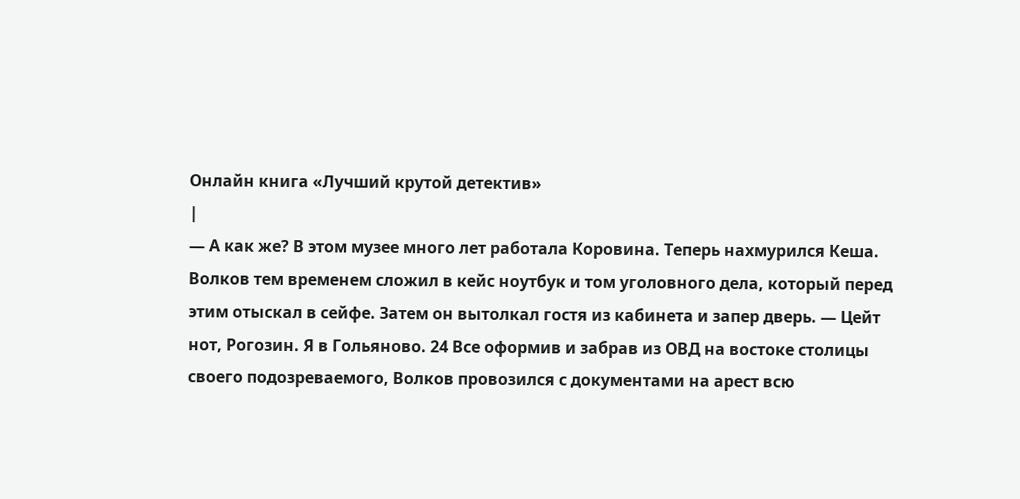Онлайн книга «Лучший крутой детектив»
|
— А как же? В этом музее много лет работала Коровина. Теперь нахмурился Кеша. Волков тем временем сложил в кейс ноутбук и том уголовного дела, который перед этим отыскал в сейфе. Затем он вытолкал гостя из кабинета и запер дверь. — Цейт нот, Рогозин. Я в Гольяново. 24 Все оформив и забрав из ОВД на востоке столицы своего подозреваемого, Волков провозился с документами на арест всю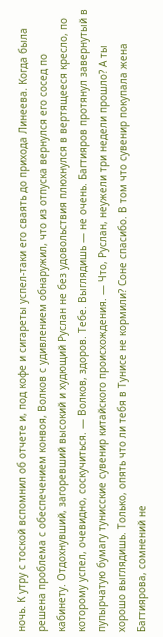ночь. К утру с тоской вспомнил об отчете и, под кофе и сигареты успел-таки его сваять до прихода Линеева. Когда была решена проблема с обеспечением конвоя, Волков с удивлением обнаружил, что из отпуска вернулся его сосед по кабинету. Отдохнувший, загоревший высокий и худющий Руслан не без удовольствия плюхнулся в вертящееся кресло, по которому успел, очевидно, соскучиться. — Волков, здоров. Тебе. Выглядишь — не очень. Багтияров протянул завернутый в пупырчатую бумагу тунисские сувенир китайского происхождения. — Что, Руслан, неужели три недели прошло? А ты хорошо выглядишь. Только, опять что ли тебя в Тунисе не кормили? Соне спасибо. В том что сувенир покупала жена Багтиярова, сомнений не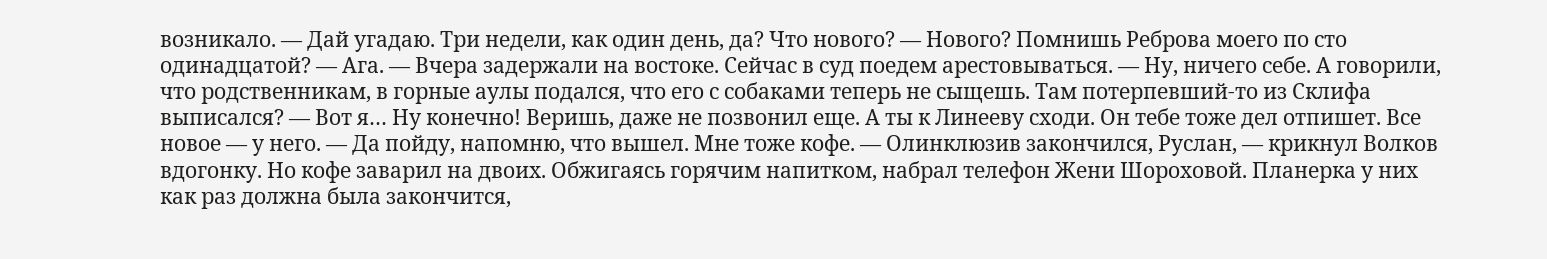возникало. — Дай угадаю. Три недели, как один день, да? Что нового? — Нового? Помнишь Реброва моего по сто одинадцатой? — Ага. — Вчера задержали на востоке. Сейчас в суд поедем арестовываться. — Ну, ничего себе. А говорили, что родственникам, в горные аулы подался, что его с собаками теперь не сыщешь. Там потерпевший-то из Склифа выписался? — Вот я… Ну конечно! Веришь, даже не позвонил еще. А ты к Линееву сходи. Он тебе тоже дел отпишет. Все новое — у него. — Да пойду, напомню, что вышел. Мне тоже кофе. — Олинклюзив закончился, Руслан, — крикнул Волков вдогонку. Но кофе заварил на двоих. Обжигаясь горячим напитком, набрал телефон Жени Шороховой. Планерка у них как раз должна была закончится,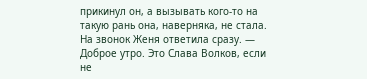прикинул он, а вызывать кого-то на такую рань она, наверняка, не стала. На звонок Женя ответила сразу. — Доброе утро. Это Слава Волков, если не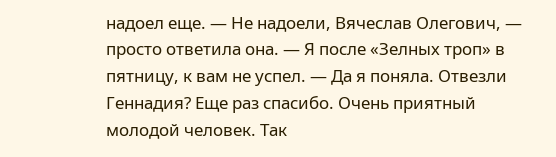надоел еще. — Не надоели, Вячеслав Олегович, — просто ответила она. — Я после «Зелных троп» в пятницу, к вам не успел. — Да я поняла. Отвезли Геннадия? Еще раз спасибо. Очень приятный молодой человек. Так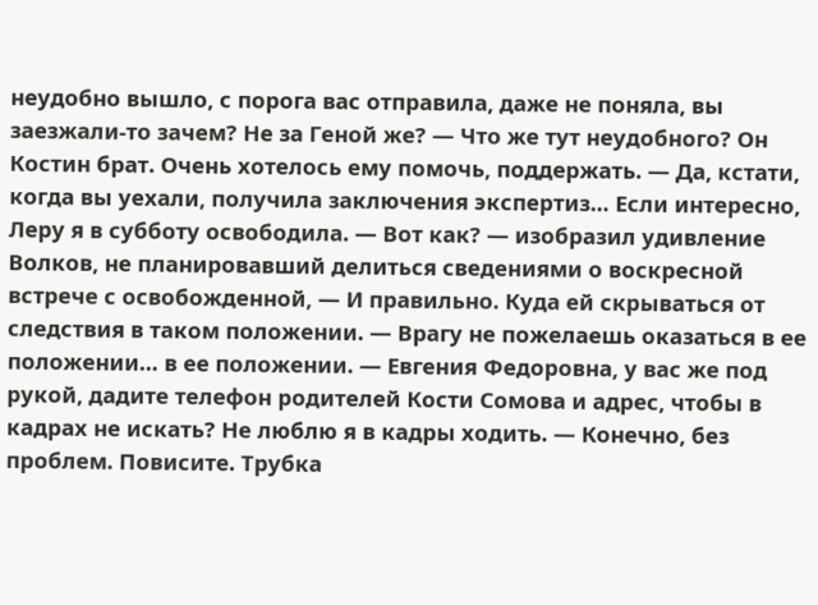неудобно вышло, с порога вас отправила, даже не поняла, вы заезжали-то зачем? Не за Геной же? — Что же тут неудобного? Он Костин брат. Очень хотелось ему помочь, поддержать. — Да, кстати, когда вы уехали, получила заключения экспертиз… Если интересно, Леру я в субботу освободила. — Вот как? — изобразил удивление Волков, не планировавший делиться сведениями о воскресной встрече с освобожденной, — И правильно. Куда ей скрываться от следствия в таком положении. — Врагу не пожелаешь оказаться в ее положении… в ее положении. — Евгения Федоровна, у вас же под рукой, дадите телефон родителей Кости Сомова и адрес, чтобы в кадрах не искать? Не люблю я в кадры ходить. — Конечно, без проблем. Повисите. Трубка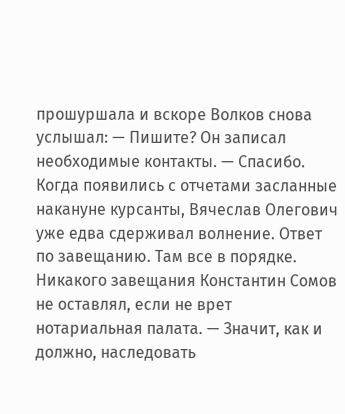прошуршала и вскоре Волков снова услышал: — Пишите? Он записал необходимые контакты. — Спасибо. Когда появились с отчетами засланные накануне курсанты, Вячеслав Олегович уже едва сдерживал волнение. Ответ по завещанию. Там все в порядке. Никакого завещания Константин Сомов не оставлял, если не врет нотариальная палата. — Значит, как и должно, наследовать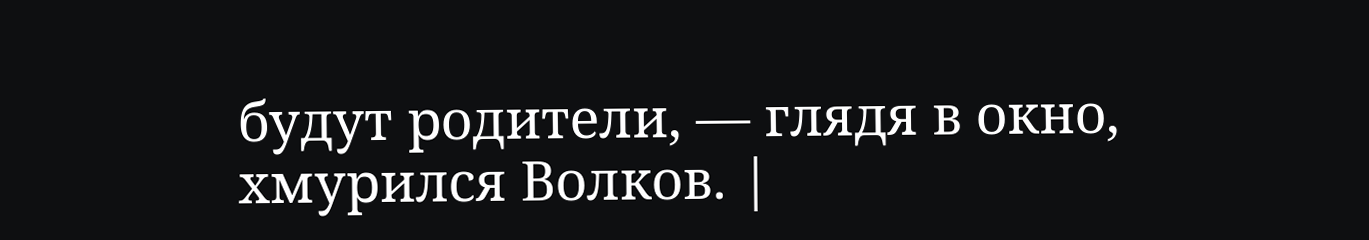будут родители, — глядя в окно, хмурился Волков. |